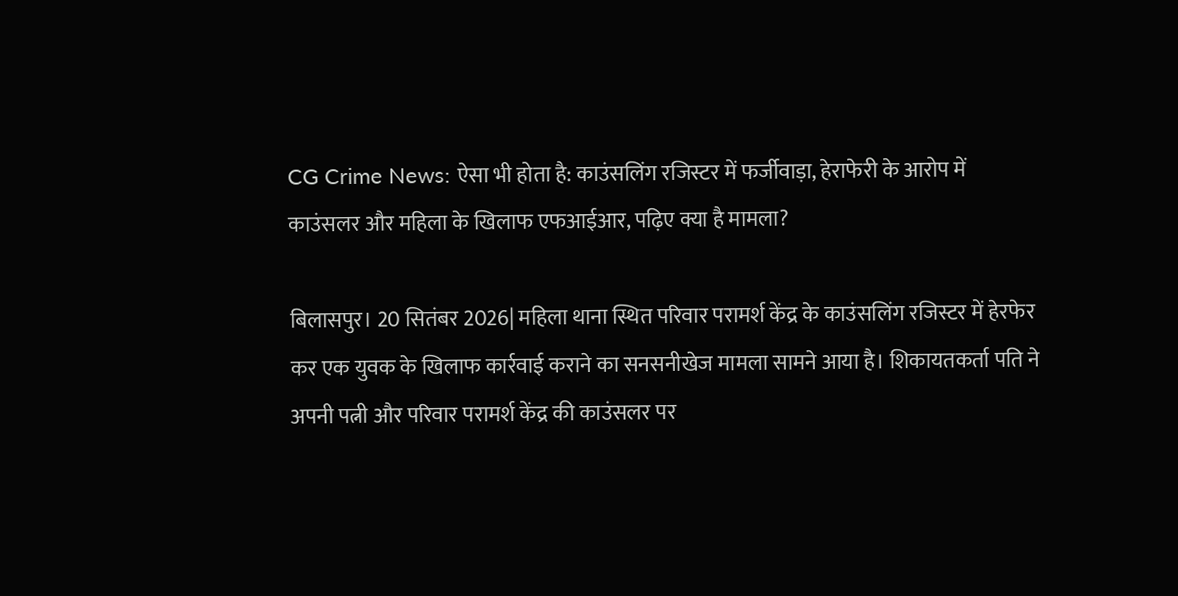CG Crime News: ऐसा भी होता है: काउंसलिंग रजिस्टर में फर्जीवाड़ा, हेराफेरी के आरोप में काउंसलर और महिला के खिलाफ एफआईआर, पढ़िए क्या है मामला?

बिलासपुर। 20 सितंबर 2026| महिला थाना स्थित परिवार परामर्श केंद्र के काउंसलिंग रजिस्टर में हेरफेर कर एक युवक के खिलाफ कार्रवाई कराने का सनसनीखेज मामला सामने आया है। शिकायतकर्ता पति ने अपनी पत्नी और परिवार परामर्श केंद्र की काउंसलर पर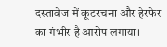दस्तावेज में कूटरचना और हेरफेर का गंभीर है आरोप लगाया।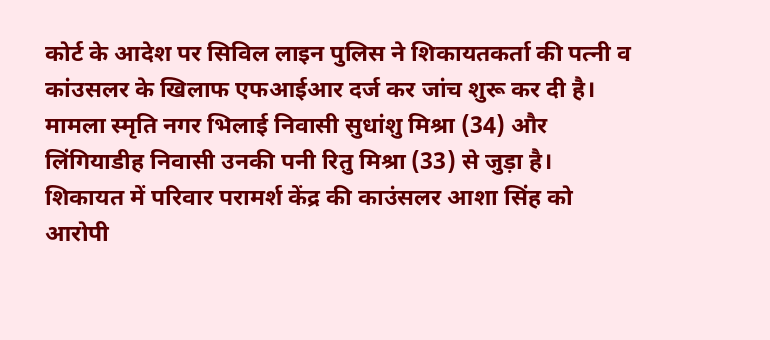कोर्ट के आदेश पर सिविल लाइन पुलिस ने शिकायतकर्ता की पत्नी व कांउसलर के खिलाफ एफआईआर दर्ज कर जांच शुरू कर दी है। मामला स्मृति नगर भिलाई निवासी सुधांशु मिश्रा (34) और लिंगियाडीह निवासी उनकी पनी रितु मिश्रा (33) से जुड़ा है। शिकायत में परिवार परामर्श केंद्र की काउंसलर आशा सिंह को आरोपी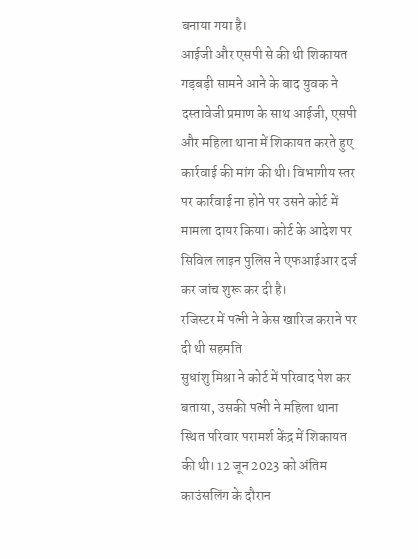बनाया गया है।
आईजी और एसपी से की थी शिकायत
गड़बड़ी सामने आने के बाद युवक ने दस्तावेजी प्रमाण के साथ आईजी, एसपी और महिला थाना में शिकायत करते हुए कार्रवाई की मांग की थी। विभागीय स्तर पर कार्रवाई ना होने पर उसने कोर्ट में मामला दायर किया। कोर्ट के आदेश पर सिविल लाइन पुलिस ने एफआईआर दर्ज कर जांच शुरू कर दी है।
रजिस्टर में पत्नी ने केस खारिज कराने पर दी थी सहमति
सुधांशु मिश्रा ने कोर्ट में परिवाद पेश कर बताया, उसकी पत्नी ने महिला थाना स्थित परिवार परामर्श केंद्र में शिकायत की थी। 12 जून 2023 को अंतिम काउंसलिंग के दौरान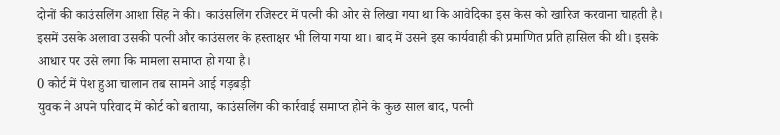दोनों की काउंसलिंग आशा सिंह ने की। काउंसलिंग रजिस्टर में पत्नी की ओर से लिखा गया था कि आवेदिका इस केस को खारिज करवाना चाहती है। इसमें उसके अलावा उसकी पत्नी और काउंसलर के हस्ताक्षर भी लिया गया था। बाद में उसने इस कार्यवाही की प्रमाणित प्रति हासिल की थी। इसके आधार पर उसे लगा कि मामला समाप्त हो गया है।
0 कोर्ट में पेश हुआ चालान तब सामने आई गड़बड़ी
युवक ने अपने परिवाद में कोर्ट को बताया, काउंसलिंग की कार्रवाई समाप्त होने के कुछ साल बाद, पत्नी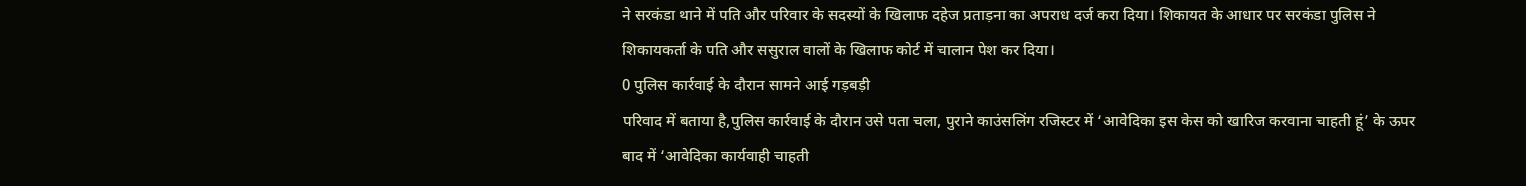ने सरकंडा थाने में पति और परिवार के सदस्यों के खिलाफ दहेज प्रताड़ना का अपराध दर्ज करा दिया। शिकायत के आधार पर सरकंडा पुलिस ने शिकायकर्ता के पति और ससुराल वालों के खिलाफ कोर्ट में चालान पेश कर दिया।
0 पुलिस कार्रवाई के दौरान सामने आई गड़बड़ी
परिवाद में बताया है,पुलिस कार्रवाई के दौरान उसे पता चला, पुराने काउंसलिंग रजिस्टर में ‘आवेदिका इस केस को खारिज करवाना चाहती हूं’ के ऊपर बाद में ‘आवेदिका कार्यवाही चाहती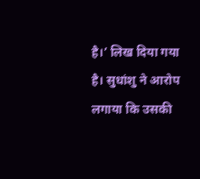है।’ लिख दिया गया है। सुधांशु ने आरोप लगाया कि उसकी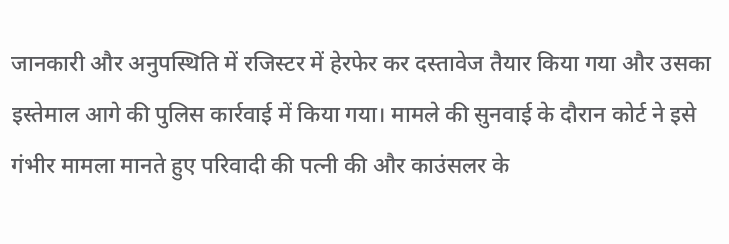जानकारी और अनुपस्थिति में रजिस्टर में हेरफेर कर दस्तावेज तैयार किया गया और उसका इस्तेमाल आगे की पुलिस कार्रवाई में किया गया। मामले की सुनवाई के दौरान कोर्ट ने इसे गंभीर मामला मानते हुए परिवादी की पत्नी की और काउंसलर के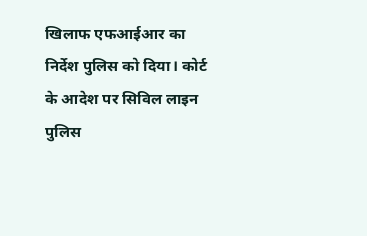खिलाफ एफआईआर का निर्देश पुलिस को दिया। कोर्ट के आदेश पर सिविल लाइन पुलिस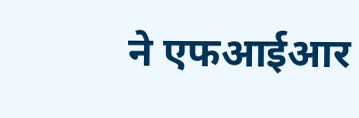ने एफआईआर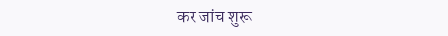कर जांच शुरू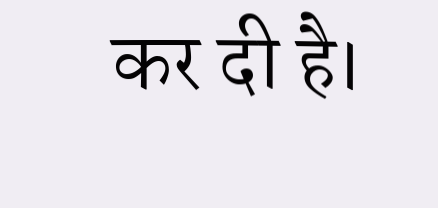कर दी है।